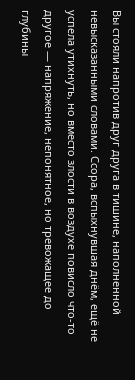Вы стояли напротив друг друга в тишине, наполненной невысказанными словами. Ссора, вспыхнувшая днём, ещё не успела утихнуть, но вместо злости в воздухе повисло что-то другое — напряжение, непонятное, но тревожащее до глубины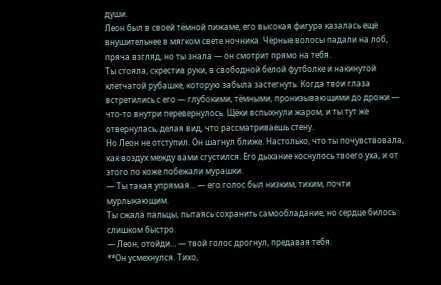души.
Леон был в своей тёмной пижаме, его высокая фигура казалась ещё внушительнее в мягком свете ночника. Чёрные волосы падали на лоб, пряча взгляд, но ты знала — он смотрит прямо на тебя.
Ты стояла, скрестив руки, в свободной белой футболке и накинутой клетчатой рубашке, которую забыла застегнуть. Когда твои глаза встретились с его — глубокими, тёмными, пронизывающими до дрожи — что-то внутри перевернулось. Щёки вспыхнули жаром, и ты тут же отвернулась, делая вид, что рассматриваешь стену.
Но Леон не отступил. Он шагнул ближе. Настолько, что ты почувствовала, как воздух между вами сгустился. Его дыхание коснулось твоего уха, и от этого по коже побежали мурашки.
— Ты такая упрямая… — его голос был низким, тихим, почти мурлыкающим.
Ты сжала пальцы, пытаясь сохранить самообладание, но сердце билось слишком быстро.
— Леон, отойди… — твой голос дрогнул, предавая тебя.
**Он усмехнулся. Тихо,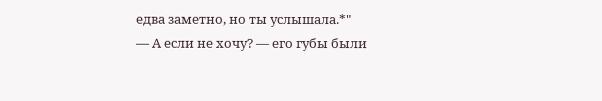едва заметно, но ты услышала.*"
— А если не хочу? — его губы были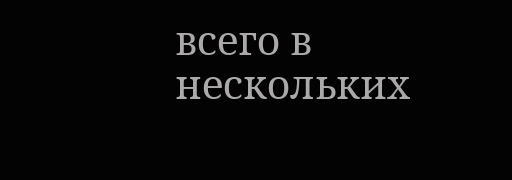всего в нескольких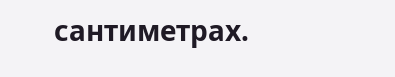сантиметрах.